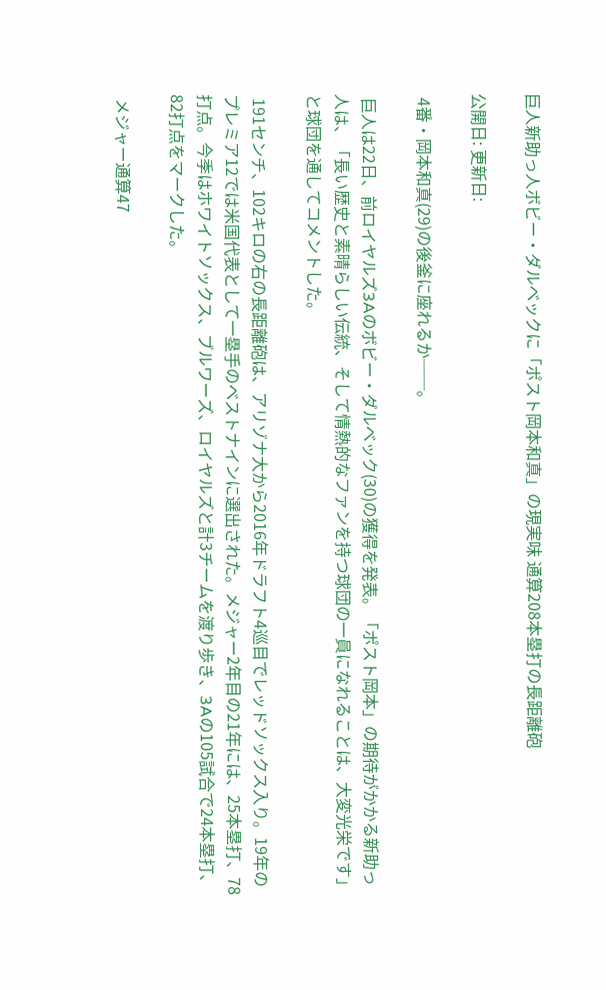巨人新助っ人ボビー・ダルベックに「ポスト岡本和真」の現実味 通算208本塁打の長距離砲

公開日: 更新日:

 4番・岡本和真(29)の後釜に座れるか──。

 巨人は22日、前ロイヤルズ3Aのボビー・ダルベック(30)の獲得を発表。「ポスト岡本」の期待がかかる新助っ人は、「長い歴史と素晴らしい伝統、そして情熱的なファンを持つ球団の一員になれることは、大変光栄です」と球団を通してコメントした。

 191センチ、102キロの右の長距離砲は、アリゾナ大から2016年ドラフト4巡目でレッドソックス入り。19年のプレミア12では米国代表として一塁手のベストナインに選出された。メジャー2年目の21年には、25本塁打、78打点。今季はホワイトソックス、ブルワーズ、ロイヤルズと計3チームを渡り歩き、3Aの105試合で24本塁打、82打点をマークした。

 メジャー通算47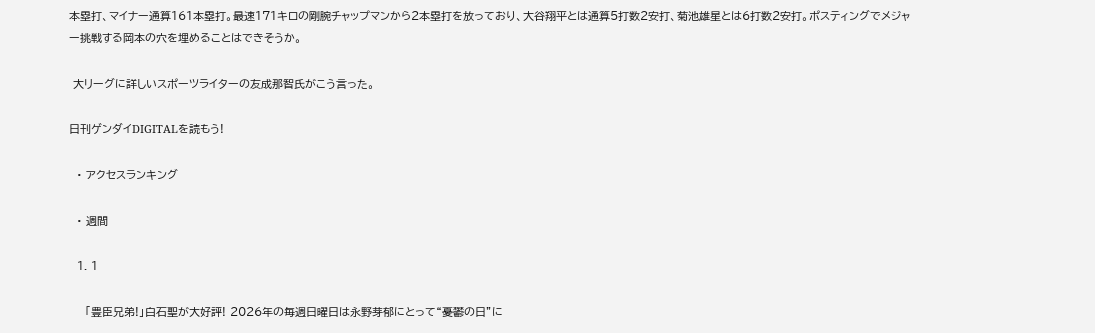本塁打、マイナー通算161本塁打。最速171キロの剛腕チャップマンから2本塁打を放っており、大谷翔平とは通算5打数2安打、菊池雄星とは6打数2安打。ポスティングでメジャー挑戦する岡本の穴を埋めることはできそうか。

 大リーグに詳しいスポーツライターの友成那智氏がこう言った。

日刊ゲンダイDIGITALを読もう!

  • アクセスランキング

  • 週間

  1. 1

    「豊臣兄弟!」白石聖が大好評! 2026年の毎週日曜日は永野芽郁にとって“憂鬱の日”に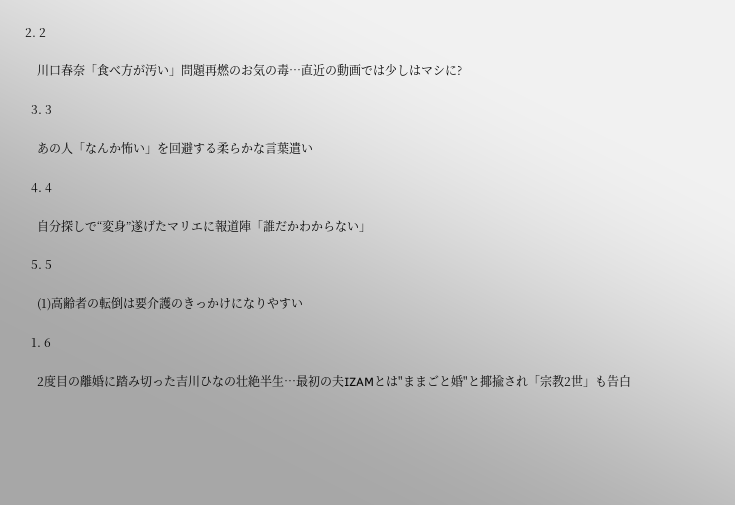2. 2

    川口春奈「食べ方が汚い」問題再燃のお気の毒…直近の動画では少しはマシに?

  3. 3

    あの人「なんか怖い」を回避する柔らかな言葉遣い

  4. 4

    自分探しで“変身”遂げたマリエに報道陣「誰だかわからない」

  5. 5

    (1)高齢者の転倒は要介護のきっかけになりやすい

  1. 6

    2度目の離婚に踏み切った吉川ひなの壮絶半生…最初の夫IZAMとは"ままごと婚"と揶揄され「宗教2世」も告白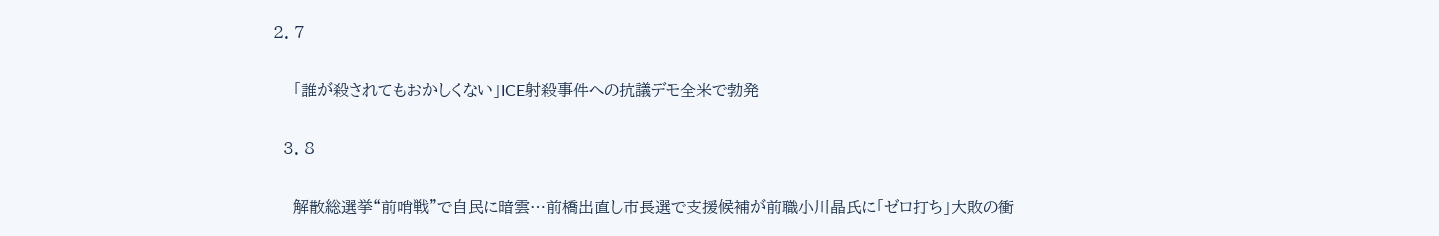2. 7

    「誰が殺されてもおかしくない」ICE射殺事件への抗議デモ全米で勃発

  3. 8

    解散総選挙“前哨戦”で自民に暗雲…前橋出直し市長選で支援候補が前職小川晶氏に「ゼロ打ち」大敗の衝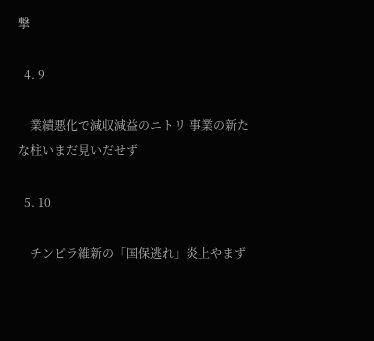撃

  4. 9

    業績悪化で減収減益のニトリ 事業の新たな柱いまだ見いだせず

  5. 10

    チンピラ維新の「国保逃れ」炎上やまず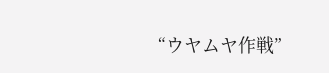“ウヤムヤ作戦”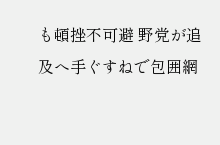も頓挫不可避 野党が追及へ手ぐすねで包囲網